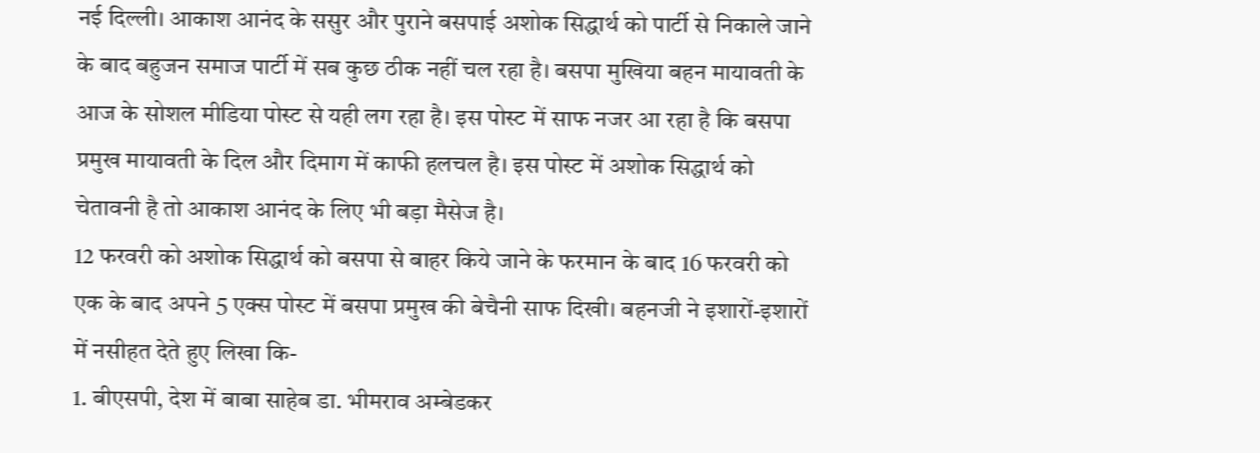नई दिल्ली। आकाश आनंद के ससुर और पुराने बसपाई अशोक सिद्धार्थ को पार्टी से निकाले जाने के बाद बहुजन समाज पार्टी में सब कुछ ठीक नहीं चल रहा है। बसपा मुखिया बहन मायावती के आज के सोशल मीडिया पोस्ट से यही लग रहा है। इस पोस्ट में साफ नजर आ रहा है कि बसपा प्रमुख मायावती के दिल और दिमाग में काफी हलचल है। इस पोस्ट में अशोक सिद्धार्थ को चेतावनी है तो आकाश आनंद के लिए भी बड़ा मैसेज है।
12 फरवरी को अशोक सिद्धार्थ को बसपा से बाहर किये जाने के फरमान के बाद 16 फरवरी को एक के बाद अपने 5 एक्स पोस्ट में बसपा प्रमुख की बेचैनी साफ दिखी। बहनजी ने इशारों-इशारों में नसीहत देते हुए लिखा कि-
1. बीएसपी, देश में बाबा साहेब डा. भीमराव अम्बेडकर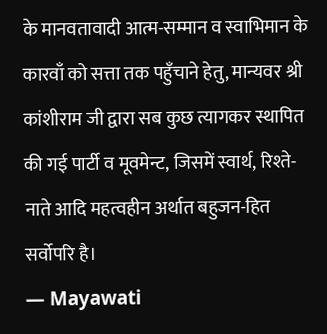के मानवतावादी आत्म-सम्मान व स्वाभिमान के कारवाँ को सत्ता तक पहुँचाने हेतु, मान्यवर श्री कांशीराम जी द्वारा सब कुछ त्यागकर स्थापित की गई पार्टी व मूवमेन्ट, जिसमें स्वार्थ, रिश्ते-नाते आदि महत्वहीन अर्थात बहुजन-हित सर्वोपरि है।
— Mayawati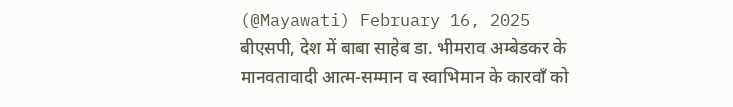(@Mayawati) February 16, 2025
बीएसपी, देश में बाबा साहेब डा. भीमराव अम्बेडकर के मानवतावादी आत्म-सम्मान व स्वाभिमान के कारवाँ को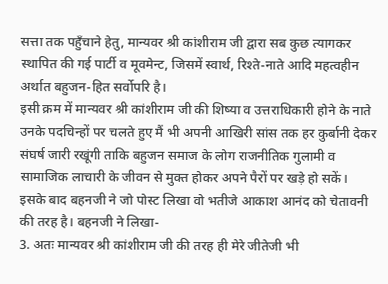सत्ता तक पहुँचाने हेतु, मान्यवर श्री कांशीराम जी द्वारा सब कुछ त्यागकर स्थापित की गई पार्टी व मूवमेन्ट, जिसमें स्वार्थ, रिश्ते-नाते आदि महत्वहीन अर्थात बहुजन-हित सर्वोपरि है।
इसी क्रम में मान्यवर श्री कांशीराम जी की शिष्या व उत्तराधिकारी होने के नाते उनके पदचिन्हों पर चलते हुए मैं भी अपनी आखिरी सांस तक हर कुर्बानी देकर संघर्ष जारी रखूंगी ताकि बहुजन समाज के लोग राजनीतिक गुलामी व सामाजिक लाचारी के जीवन से मुक्त होकर अपने पैरों पर खड़े हो सकें।
इसके बाद बहनजी ने जो पोस्ट लिखा वो भतीजे आकाश आनंद को चेतावनी की तरह है। बहनजी ने लिखा-
3. अतः मान्यवर श्री कांशीराम जी की तरह ही मेरे जीतेजी भी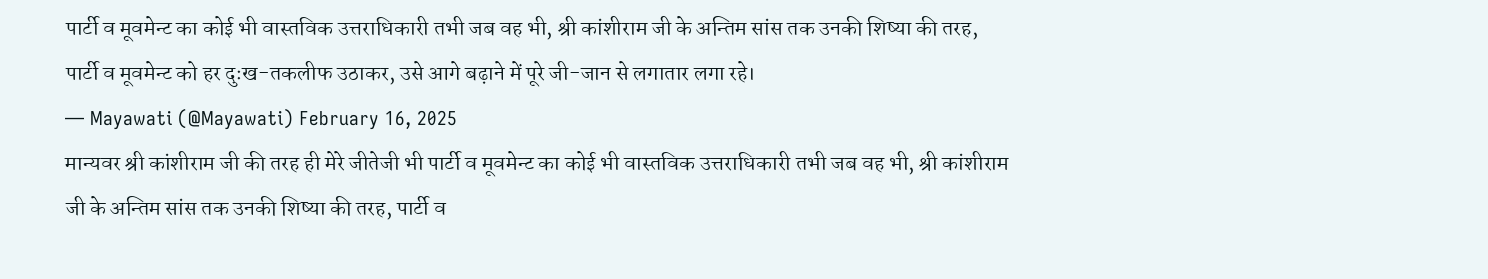पार्टी व मूवमेन्ट का कोई भी वास्तविक उत्तराधिकारी तभी जब वह भी, श्री कांशीराम जी के अन्तिम सांस तक उनकी शिष्या की तरह, पार्टी व मूवमेन्ट को हर दुःख-तकलीफ उठाकर, उसे आगे बढ़ाने में पूरे जी-जान से लगातार लगा रहे।
— Mayawati (@Mayawati) February 16, 2025
मान्यवर श्री कांशीराम जी की तरह ही मेरे जीतेजी भी पार्टी व मूवमेन्ट का कोई भी वास्तविक उत्तराधिकारी तभी जब वह भी, श्री कांशीराम जी के अन्तिम सांस तक उनकी शिष्या की तरह, पार्टी व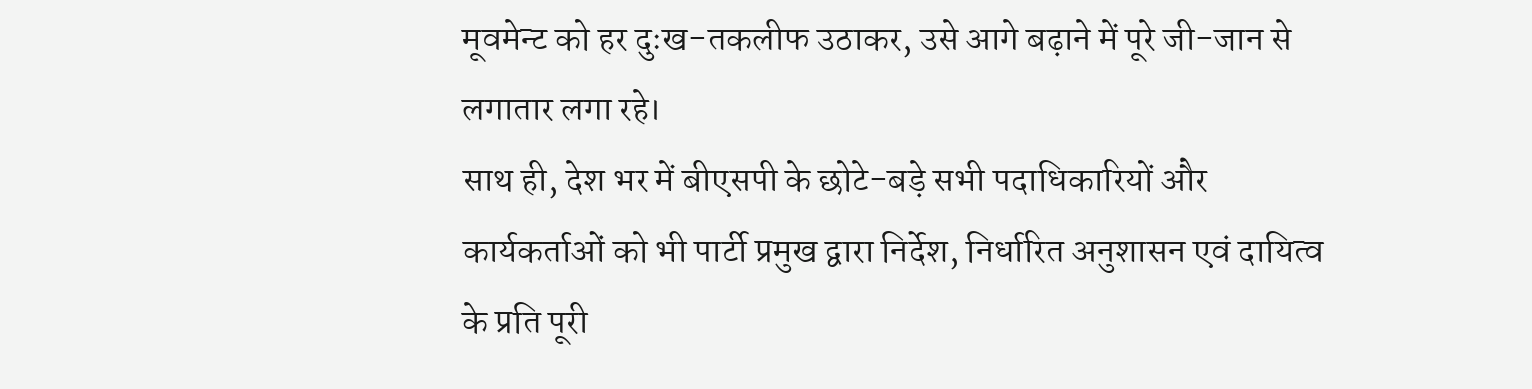मूवमेन्ट को हर दुःख-तकलीफ उठाकर, उसे आगे बढ़ाने में पूरे जी-जान से लगातार लगा रहे।
साथ ही, देश भर में बीएसपी के छोटे-बड़े सभी पदाधिकारियों और कार्यकर्ताओं को भी पार्टी प्रमुख द्वारा निर्देश, निर्धारित अनुशासन एवं दायित्व के प्रति पूरी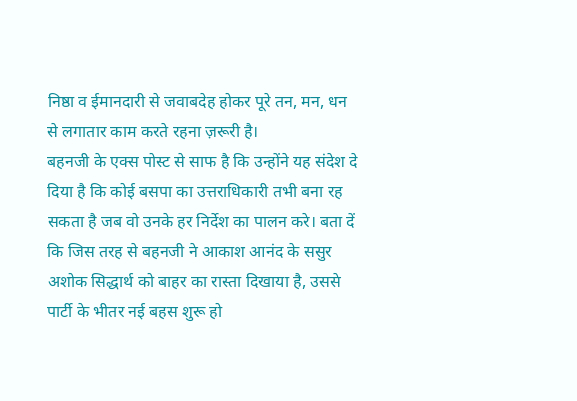निष्ठा व ईमानदारी से जवाबदेह होकर पूरे तन, मन, धन से लगातार काम करते रहना ज़रूरी है।
बहनजी के एक्स पोस्ट से साफ है कि उन्होंने यह संदेश दे दिया है कि कोई बसपा का उत्तराधिकारी तभी बना रह सकता है जब वो उनके हर निर्देश का पालन करे। बता दें कि जिस तरह से बहनजी ने आकाश आनंद के ससुर अशोक सिद्धार्थ को बाहर का रास्ता दिखाया है, उससे पार्टी के भीतर नई बहस शुरू हो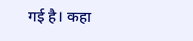गई है। कहा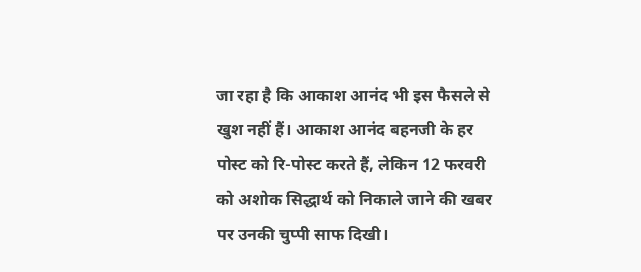जा रहा है कि आकाश आनंद भी इस फैसले से खुश नहीं हैं। आकाश आनंद बहनजी के हर पोस्ट को रि-पोस्ट करते हैं, लेकिन 12 फरवरी को अशोक सिद्धार्थ को निकाले जाने की खबर पर उनकी चुप्पी साफ दिखी।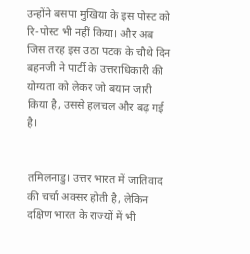उन्होंने बसपा मुखिया के इस पोस्ट को रि-पोस्ट भी नहीं किया। और अब जिस तरह इस उठा पटक के चौथे दिन बहनजी ने पार्टी के उत्तराधिकारी की योग्यता को लेकर जो बयान जारी किया है, उससे हलचल और बढ़ गई है।


तमिलनाडु। उत्तर भारत में जातिवाद की चर्चा अक्सर होती है, लेकिन दक्षिण भारत के राज्यों में भी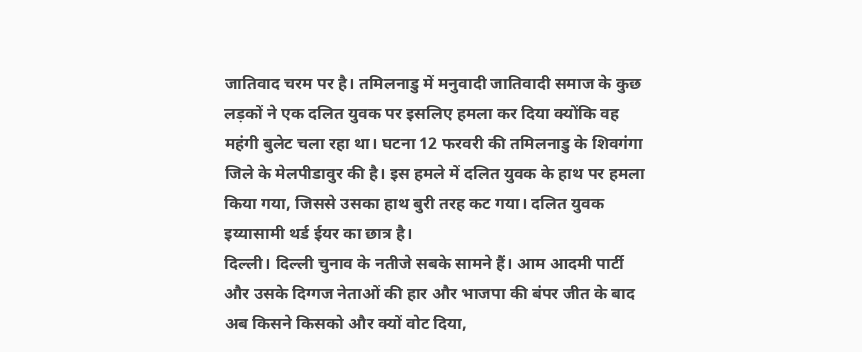जातिवाद चरम पर है। तमिलनाडु में मनुवादी जातिवादी समाज के कुछ लड़कों ने एक दलित युवक पर इसलिए हमला कर दिया क्योंकि वह महंगी बुलेट चला रहा था। घटना 12 फरवरी की तमिलनाडु के शिवगंगा जिले के मेलपीडावुर की है। इस हमले में दलित युवक के हाथ पर हमला किया गया, जिससे उसका हाथ बुरी तरह कट गया। दलित युवक इय्यासामी थर्ड ईयर का छात्र है।
दिल्ली। दिल्ली चुनाव के नतीजे सबके सामने हैं। आम आदमी पार्टी और उसके दिग्गज नेताओं की हार और भाजपा की बंपर जीत के बाद अब किसने किसको और क्यों वोट दिया,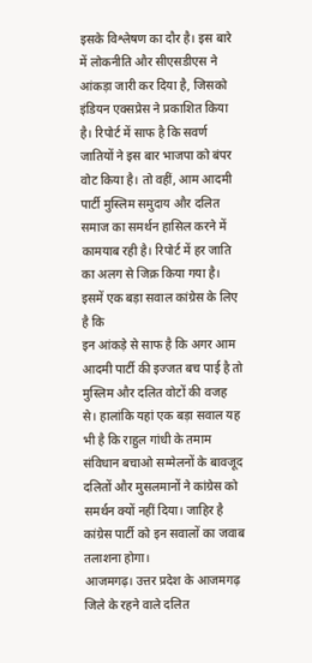इसके विश्लेषण का दौर है। इस बारे में लोकनीति और सीएसडीएस ने आंकड़ा जारी कर दिया है, जिसको इंडियन एक्सप्रेस ने प्रकाशित किया है। रिपोर्ट में साफ है कि सवर्ण जातियों ने इस बार भाजपा को बंपर वोट किया है। तो वहीं, आम आदमी पार्टी मुस्लिम समुदाय और दलित समाज का समर्थन हासिल करने में कामयाब रही है। रिपोर्ट में हर जाति का अलग से जिक्र किया गया है। इसमें एक बड़ा सवाल कांग्रेस के लिए है कि
इन आंकड़े से साफ है कि अगर आम आदमी पार्टी की इज्जत बच पाई है तो मुस्लिम और दलित वोटों की वजह से। हालांकि यहां एक बड़ा सवाल यह भी है कि राहुल गांधी के तमाम संविधान बचाओ सम्मेलनों के बावजूद दलितों और मुसलमानों ने कांग्रेस को समर्थन क्यों नहीं दिया। जाहिर है कांग्रेस पार्टी को इन सवालों का जवाब तलाशना होगा।
आजमगढ़। उत्तर प्रदेश के आजमगढ़ जिले के रहने वाले दलित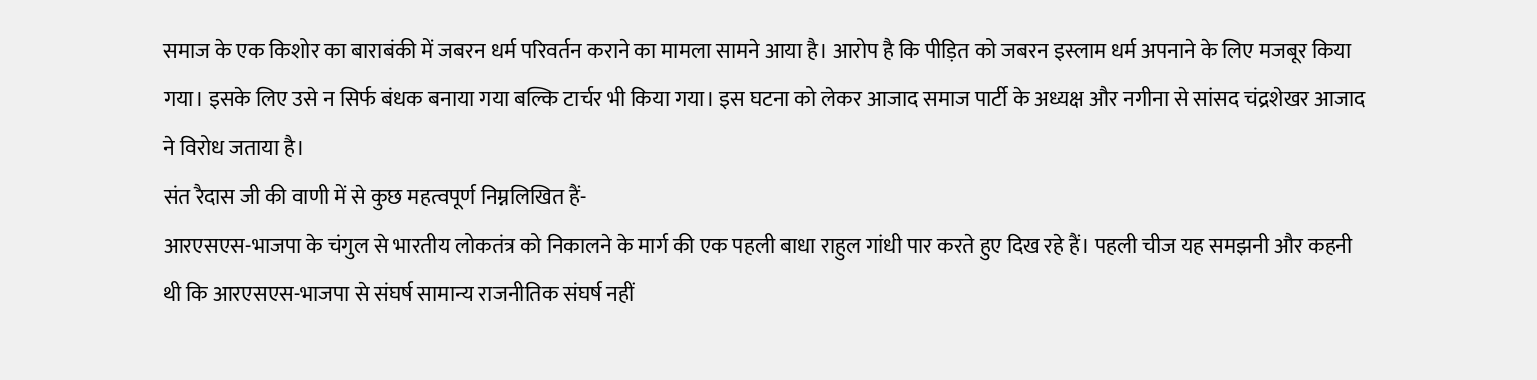समाज के एक किशोर का बाराबंकी में जबरन धर्म परिवर्तन कराने का मामला सामने आया है। आरोप है कि पीड़ित को जबरन इस्लाम धर्म अपनाने के लिए मजबूर किया गया। इसके लिए उसे न सिर्फ बंधक बनाया गया बल्कि टार्चर भी किया गया। इस घटना को लेकर आजाद समाज पार्टी के अध्यक्ष और नगीना से सांसद चंद्रशेखर आजाद ने विरोध जताया है।
संत रैदास जी की वाणी में से कुछ महत्वपूर्ण निम्नलिखित हैं-
आरएसएस-भाजपा के चंगुल से भारतीय लोकतंत्र को निकालने के मार्ग की एक पहली बाधा राहुल गांधी पार करते हुए दिख रहे हैं। पहली चीज यह समझनी और कहनी थी कि आरएसएस-भाजपा से संघर्ष सामान्य राजनीतिक संघर्ष नहीं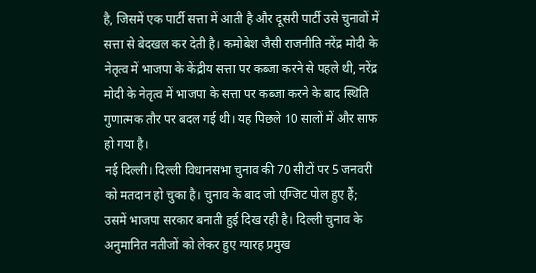है, जिसमें एक पार्टी सत्ता में आती है और दूसरी पार्टी उसे चुनावों में सत्ता से बेदखल कर देती है। कमोबेश जैसी राजनीति नरेंद्र मोदी के नेतृत्व में भाजपा के केंद्रीय सत्ता पर कब्जा करने से पहले थी, नरेंद्र मोदी के नेतृत्व में भाजपा के सत्ता पर कब्जा करने के बाद स्थिति गुणात्मक तौर पर बदल गई थी। यह पिछले 10 सालों में और साफ हो गया है।
नई दिल्ली। दिल्ली विधानसभा चुनाव की 70 सीटों पर 5 जनवरी को मतदान हो चुका है। चुनाव के बाद जो एग्जिट पोल हुए हैं; उसमें भाजपा सरकार बनाती हुई दिख रही है। दिल्ली चुनाव के अनुमानित नतीजों को लेकर हुए ग्यारह प्रमुख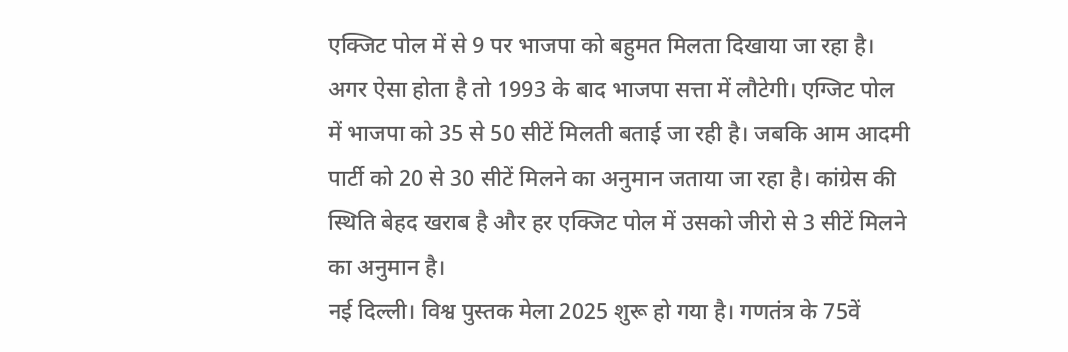एक्जिट पोल में से 9 पर भाजपा को बहुमत मिलता दिखाया जा रहा है। अगर ऐसा होता है तो 1993 के बाद भाजपा सत्ता में लौटेगी। एग्जिट पोल में भाजपा को 35 से 50 सीटें मिलती बताई जा रही है। जबकि आम आदमी पार्टी को 20 से 30 सीटें मिलने का अनुमान जताया जा रहा है। कांग्रेस की स्थिति बेहद खराब है और हर एक्जिट पोल में उसको जीरो से 3 सीटें मिलने का अनुमान है।
नई दिल्ली। विश्व पुस्तक मेला 2025 शुरू हो गया है। गणतंत्र के 75वें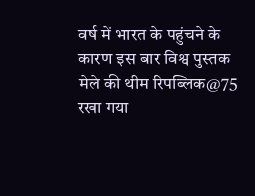वर्ष में भारत के पहुंचने के कारण इस बार विश्व पुस्तक मेले की थीम रिपब्लिक@75 रखा गया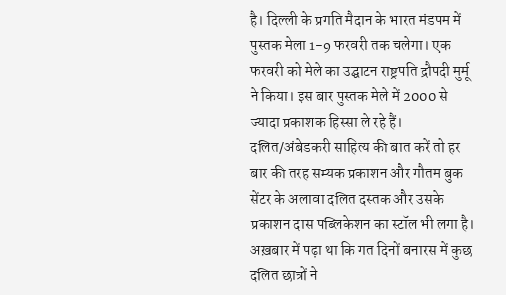है। दिल्ली के प्रगति मैदान के भारत मंडपम में पुस्तक मेला 1-9 फरवरी तक चलेगा। एक फरवरी को मेले का उद्घाटन राष्ट्रपति द्रौपदी मुर्मू ने किया। इस बार पुस्तक मेले में 2000 से ज्यादा प्रकाशक हिस्सा ले रहे हैं। दलित/अंबेडकरी साहित्य की बात करें तो हर बार की तरह सम्यक प्रकाशन और गौतम बुक सेंटर के अलावा दलित दस्तक और उसके प्रकाशन दास पब्लिकेशन का स्टॉल भी लगा है।
अख़बार में पढ़ा था कि गत दिनों बनारस में कुछ दलित छात्रों ने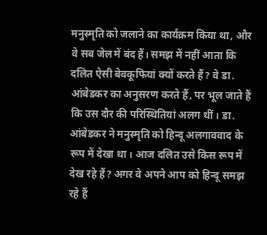मनुस्मृति को जलाने का कार्यक्रम किया था, और वे सब जेल में बंद हैं। समझ में नहीं आता कि दलित ऐसी बेवकूफियां क्यों करते हैं? वे डा. आंबेडकर का अनुसरण करते हैं, पर भूल जाते हैं कि उस दौर की परिस्थितियां अलग थीं। डा. आंबेडकर ने मनुस्मृति को हिन्दू अलगाववाद के रूप में देखा था। आज दलित उसे किस रूप में देख रहे हैं? अगर वे अपने आप को हिन्दू समझ रहे हैं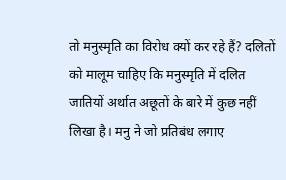तो मनुस्मृति का विरोध क्यों कर रहे हैं? दलितों को मालूम चाहिए कि मनुस्मृति में दलित जातियों अर्थात अछूतों के बारे में कुछ नहीं लिखा है। मनु ने जो प्रतिबंध लगाए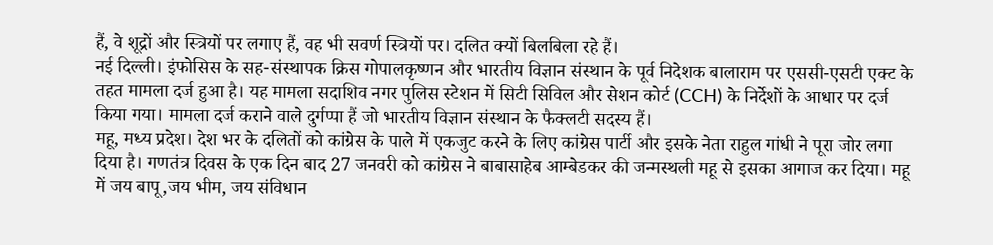हैं, वे शूद्रों और स्त्रियों पर लगाए हैं, वह भी सवर्ण स्त्रियों पर। दलित क्यों बिलबिला रहे हैं।
नई दिल्ली। इंफोसिस के सह-संस्थापक क्रिस गोपालकृष्णन और भारतीय विज्ञान संस्थान के पूर्व निदेशक बालाराम पर एससी-एसटी एक्ट के तहत मामला दर्ज हुआ है। यह मामला सदाशिव नगर पुलिस स्टेशन में सिटी सिविल और सेशन कोर्ट (CCH) के निर्देशों के आधार पर दर्ज किया गया। मामला दर्ज कराने वाले दुर्गप्पा हैं जो भारतीय विज्ञान संस्थान के फैक्लटी सदस्य हैं।
महू, मध्य प्रदेश। देश भर के दलितों को कांग्रेस के पाले में एकजुट करने के लिए कांग्रेस पार्टी और इसके नेता राहुल गांधी ने पूरा जोर लगा दिया है। गणतंत्र दिवस के एक दिन बाद 27 जनवरी को कांग्रेस ने बाबासाहेब आम्बेडकर की जन्मस्थली महू से इसका आगाज कर दिया। महू में जय बापू,जय भीम, जय संविधान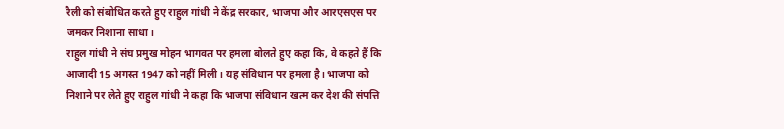रैली को संबोधित करते हुए राहुल गांधी ने केंद्र सरकार, भाजपा और आरएसएस पर जमकर निशाना साधा।
राहुल गांधी ने संघ प्रमुख मोहन भागवत पर हमला बोलते हुए कहा कि, वे कहते हैं कि आजादी 15 अगस्त 1947 को नहीं मिली। यह संविधान पर हमला है। भाजपा को निशाने पर लेते हुए राहुल गांधी ने कहा कि भाजपा संविधान खत्म कर देश की संपत्ति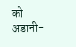को अडानी-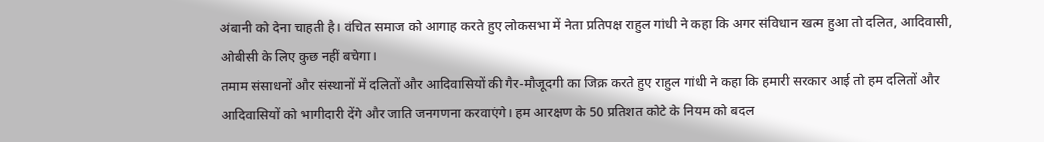अंबानी को देना चाहती है। वंचित समाज को आगाह करते हुए लोकसभा में नेता प्रतिपक्ष राहुल गांधी ने कहा कि अगर संविधान खत्म हुआ तो दलित, आदिवासी, ओबीसी के लिए कुछ नहीं बचेगा।
तमाम संसाधनों और संस्थानों में दलितों और आदिवासियों की गैर-मौजूदगी का जिक्र करते हुए राहुल गांधी ने कहा कि हमारी सरकार आई तो हम दलितों और आदिवासियों को भागीदारी देंगे और जाति जनगणना करवाएंगे। हम आरक्षण के 50 प्रतिशत कोटे के नियम को बदल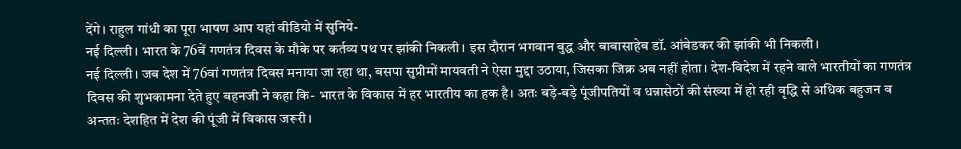देंगे। राहुल गांधी का पूरा भाषण आप यहां वीडियो में सुनिये-
नई दिल्ली। भारत के 76वें गणतंत्र दिवस के मौके पर कर्तव्य पथ पर झांकी निकली। इस दौरान भगवान बुद्ध और बाबासाहेब डॉ. आंबेडकर की झांकी भी निकली।
नई दिल्ली। जब देश में 76वां गणतंत्र दिवस मनाया जा रहा था, बसपा सुप्रीमों मायवती ने ऐसा मुद्दा उठाया, जिसका जिक्र अब नहीं होता। देश-विदेश में रहने वाले भारतीयों का गणतंत्र दिवस की शुभकामना देते हुए बहनजी ने कहा कि- भारत के विकास में हर भारतीय का हक है। अतः बड़े-बड़े पूंजीपतियों व धन्नासेठों की संख्या में हो रही वृद्धि से अधिक बहुजन व अन्ततः देशहित में देश की पूंजी में विकास जरूरी।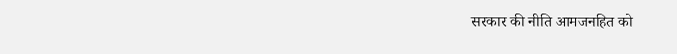सरकार की नीति आमजनहित को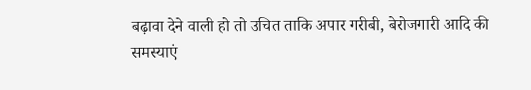बढ़ावा देने वाली हो तो उचित ताकि अपार गरीबी, बेरोजगारी आदि की समस्याएं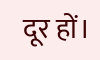दूर हों।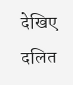देखिए दलित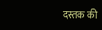दस्तक की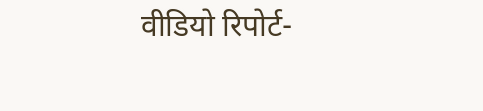वीडियो रिपोर्ट-